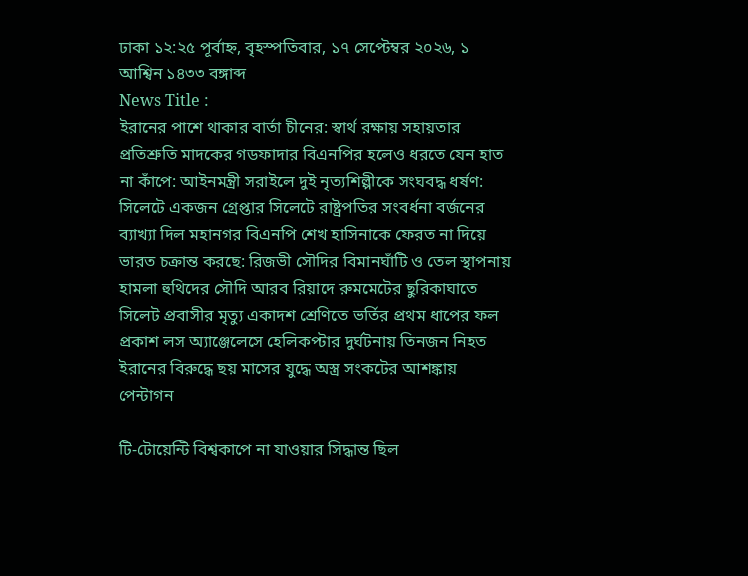ঢাকা ১২:২৫ পূর্বাহ্ন, বৃহস্পতিবার, ১৭ সেপ্টেম্বর ২০২৬, ১ আশ্বিন ১৪৩৩ বঙ্গাব্দ
News Title :
ইরানের পাশে থাকার বার্তা চীনের: স্বার্থ রক্ষায় সহায়তার প্রতিশ্রুতি মাদকের গডফাদার বিএনপির হলেও ধরতে যেন হাত না কাঁপে: আইনমন্ত্রী সরাইলে দুই নৃত্যশিল্পীকে সংঘবদ্ধ ধর্ষণ: সিলেটে একজন গ্রেপ্তার সিলেটে রাষ্ট্রপতির সংবর্ধনা বর্জনের ব্যাখ্যা দিল মহানগর বিএনপি শেখ হাসিনাকে ফেরত না দিয়ে ভারত চক্রান্ত করছে: রিজভী সৌদির বিমানঘাঁটি ও তেল স্থাপনায় হামলা হুথিদের সৌদি আরব রিয়াদে রুমমেটের ছুরিকাঘাতে সিলেট প্রবাসীর মৃত্যু একাদশ শ্রেণিতে ভর্তির প্রথম ধাপের ফল প্রকাশ লস অ্যাঞ্জেলেসে হেলিকপ্টার দুর্ঘটনায় তিনজন নিহত ইরানের বিরুদ্ধে ছয় মাসের যুদ্ধে অস্ত্র সংকটের আশঙ্কায় পেন্টাগন

টি-টোয়েন্টি বিশ্বকাপে না যাওয়ার সিদ্ধান্ত ছিল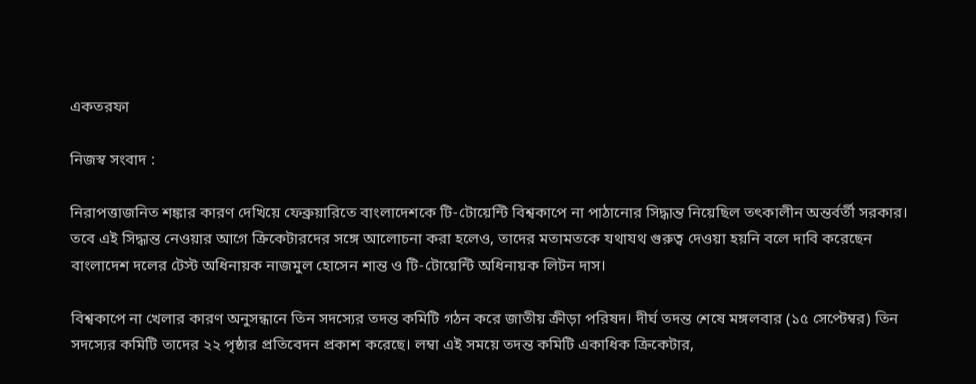একতরফা

নিজস্ব সংবাদ :

নিরাপত্তাজনিত শঙ্কার কারণ দেখিয়ে ফেব্রুয়ারিতে বাংলাদেশকে টি-টোয়েন্টি বিশ্বকাপে না পাঠানোর সিদ্ধান্ত নিয়েছিল তৎকালীন অন্তর্বর্তী সরকার। তবে এই সিদ্ধান্ত নেওয়ার আগে ক্রিকেটারদের সঙ্গে আলোচনা করা হলেও, তাদের মতামতকে যথাযথ গুরুত্ব দেওয়া হয়নি বলে দাবি করেছেন বাংলাদেশ দলের টেস্ট অধিনায়ক নাজমুল হোসেন শান্ত ও টি-টোয়েন্টি অধিনায়ক লিটন দাস।

বিশ্বকাপে না খেলার কারণ অনুসন্ধানে তিন সদস্যের তদন্ত কমিটি গঠন করে জাতীয় ক্রীড়া পরিষদ। দীর্ঘ তদন্ত শেষে মঙ্গলবার (১৫ সেপ্টেম্বর) তিন সদস্যের কমিটি তাদের ২২ পৃষ্ঠার প্রতিবেদন প্রকাশ করেছে। লম্বা এই সময়ে তদন্ত কমিটি একাধিক ক্রিকেটার,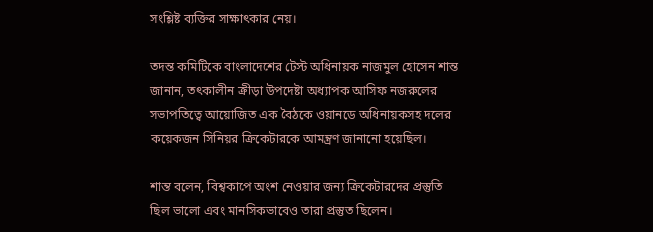সংশ্লিষ্ট ব্যক্তির সাক্ষাৎকার নেয়।

তদন্ত কমিটিকে বাংলাদেশের টেস্ট অধিনায়ক নাজমুল হোসেন শান্ত জানান, তৎকালীন ক্রীড়া উপদেষ্টা অধ্যাপক আসিফ নজরুলের সভাপতিত্বে আয়োজিত এক বৈঠকে ওয়ানডে অধিনায়কসহ দলের কয়েকজন সিনিয়র ক্রিকেটারকে আমন্ত্রণ জানানো হয়েছিল।

শান্ত বলেন, বিশ্বকাপে অংশ নেওয়ার জন্য ক্রিকেটারদের প্রস্তুতি ছিল ভালো এবং মানসিকভাবেও তারা প্রস্তুত ছিলেন।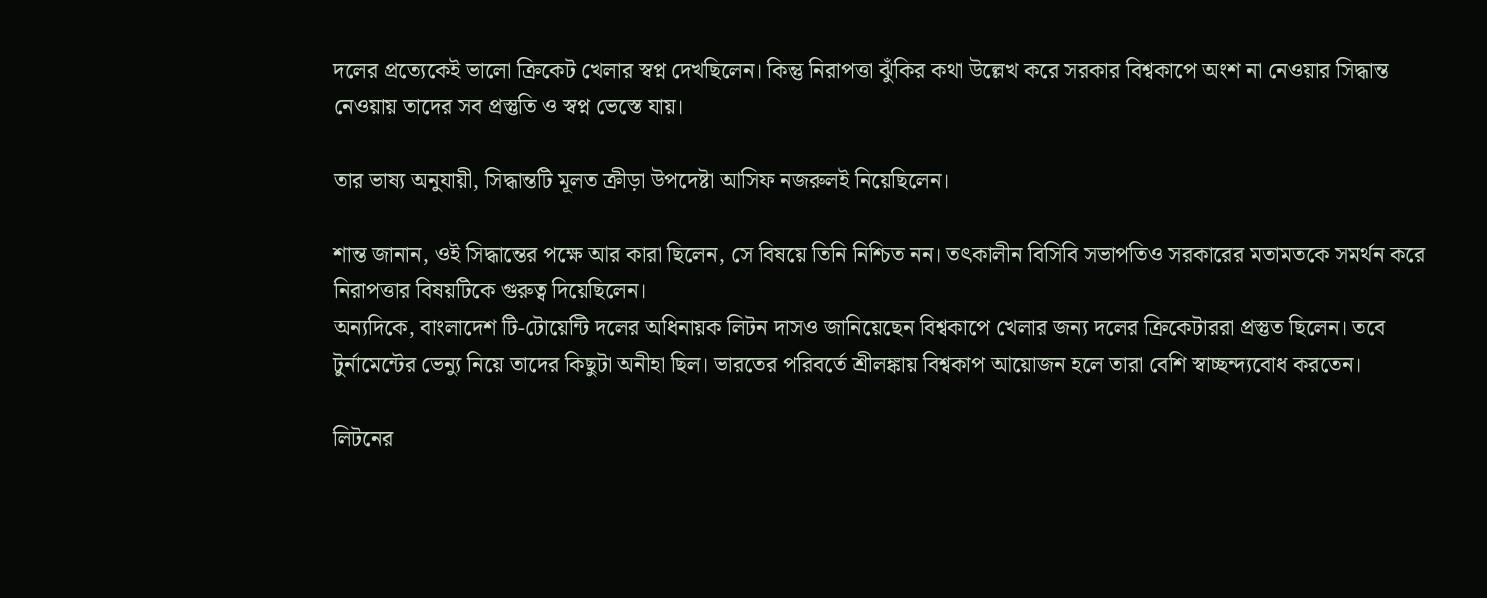দলের প্রত্যেকেই ভালো ক্রিকেট খেলার স্বপ্ন দেখছিলেন। কিন্তু নিরাপত্তা ঝুঁকির কথা উল্লেখ করে সরকার বিশ্বকাপে অংশ না নেওয়ার সিদ্ধান্ত নেওয়ায় তাদের সব প্রস্তুতি ও স্বপ্ন ভেস্তে যায়।

তার ভাষ্য অনুযায়ী, সিদ্ধান্তটি মূলত ক্রীড়া উপদেষ্টা আসিফ নজরুলই নিয়েছিলেন।

শান্ত জানান, ওই সিদ্ধান্তের পক্ষে আর কারা ছিলেন, সে বিষয়ে তিনি নিশ্চিত নন। তৎকালীন বিসিবি সভাপতিও সরকারের মতামতকে সমর্থন করে নিরাপত্তার বিষয়টিকে গুরুত্ব দিয়েছিলেন।
অন্যদিকে, বাংলাদেশ টি-টোয়েন্টি দলের অধিনায়ক লিটন দাসও জানিয়েছেন বিশ্বকাপে খেলার জন্য দলের ক্রিকেটাররা প্রস্তুত ছিলেন। তবে টুর্নামেন্টের ভেন্যু নিয়ে তাদের কিছুটা অনীহা ছিল। ভারতের পরিবর্তে শ্রীলঙ্কায় বিশ্বকাপ আয়োজন হলে তারা বেশি স্বাচ্ছন্দ্যবোধ করতেন।

লিটনের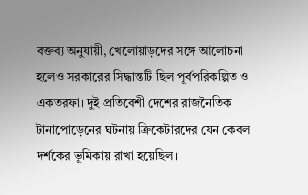বক্তব্য অনুযায়ী, খেলোয়াড়দের সঙ্গে আলোচনা হলেও সরকারের সিদ্ধান্তটি ছিল পূর্বপরিকল্পিত ও একতরফা। দুই প্রতিবেশী দেশের রাজনৈতিক টানাপোড়েনের ঘটনায় ক্রিকেটারদের যেন কেবল দর্শকের ভূমিকায় রাখা হয়েছিল।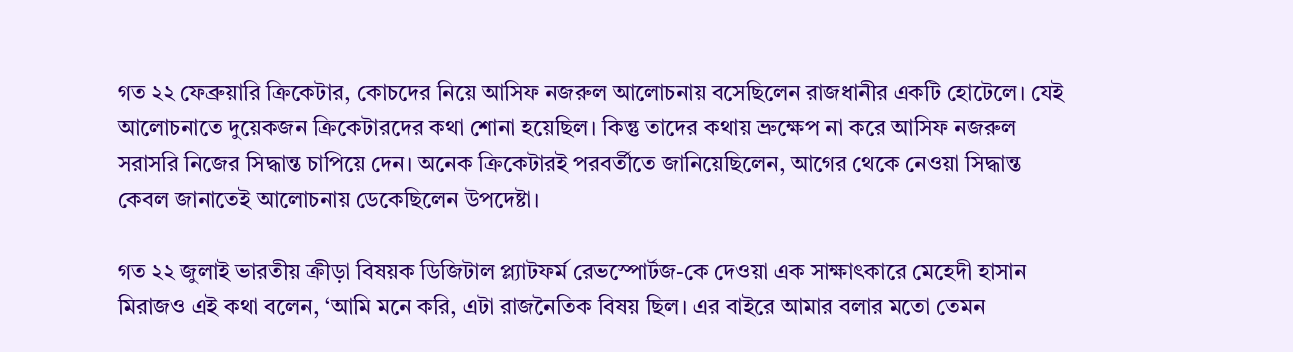গত ২২ ফেব্রুয়ারি ক্রিকেটার, কোচদের নিয়ে আসিফ নজরুল আলোচনায় বসেছিলেন রাজধানীর একটি হোটেলে। যেই আলোচনাতে দুয়েকজন ক্রিকেটারদের কথা শোনা হয়েছিল। কিন্তু তাদের কথায় ভ্রুক্ষেপ না করে আসিফ নজরুল সরাসরি নিজের সিদ্ধান্ত চাপিয়ে দেন। অনেক ক্রিকেটারই পরবর্তীতে জানিয়েছিলেন, আগের থেকে নেওয়া সিদ্ধান্ত কেবল জানাতেই আলোচনায় ডেকেছিলেন উপদেষ্টা।

গত ২২ জুলাই ভারতীয় ক্রীড়া বিষয়ক ডিজিটাল প্ল্যাটফর্ম রেভস্পোর্টজ-কে দেওয়া এক সাক্ষাৎকারে মেহেদী হাসান মিরাজও এই কথা বলেন, ‘আমি মনে করি, এটা রাজনৈতিক বিষয় ছিল। এর বাইরে আমার বলার মতো তেমন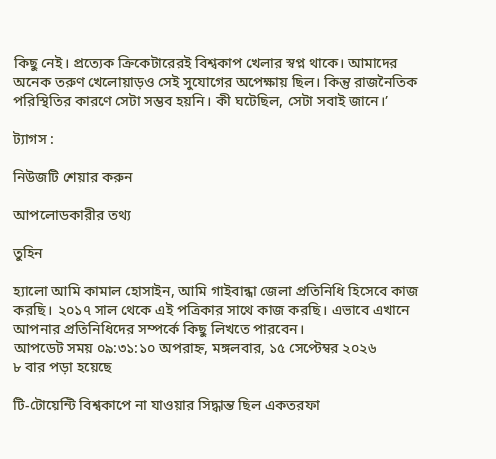কিছু নেই। প্রত্যেক ক্রিকেটারেরই বিশ্বকাপ খেলার স্বপ্ন থাকে। আমাদের অনেক তরুণ খেলোয়াড়ও সেই সুযোগের অপেক্ষায় ছিল। কিন্তু রাজনৈতিক পরিস্থিতির কারণে সেটা সম্ভব হয়নি। কী ঘটেছিল, সেটা সবাই জানে।’

ট্যাগস :

নিউজটি শেয়ার করুন

আপলোডকারীর তথ্য

তুহিন

হ্যালো আমি কামাল হোসাইন, আমি গাইবান্ধা জেলা প্রতিনিধি হিসেবে কাজ করছি। ২০১৭ সাল থেকে এই পত্রিকার সাথে কাজ করছি। এভাবে এখানে আপনার প্রতিনিধিদের সম্পর্কে কিছু লিখতে পারবেন।
আপডেট সময় ০৯:৩১:১০ অপরাহ্ন, মঙ্গলবার, ১৫ সেপ্টেম্বর ২০২৬
৮ বার পড়া হয়েছে

টি-টোয়েন্টি বিশ্বকাপে না যাওয়ার সিদ্ধান্ত ছিল একতরফা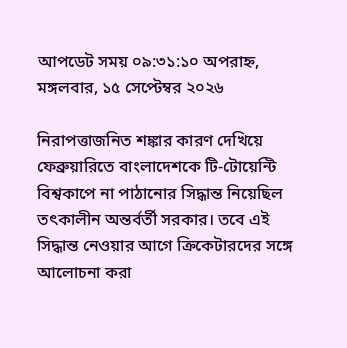আপডেট সময় ০৯:৩১:১০ অপরাহ্ন, মঙ্গলবার, ১৫ সেপ্টেম্বর ২০২৬

নিরাপত্তাজনিত শঙ্কার কারণ দেখিয়ে ফেব্রুয়ারিতে বাংলাদেশকে টি-টোয়েন্টি বিশ্বকাপে না পাঠানোর সিদ্ধান্ত নিয়েছিল তৎকালীন অন্তর্বর্তী সরকার। তবে এই সিদ্ধান্ত নেওয়ার আগে ক্রিকেটারদের সঙ্গে আলোচনা করা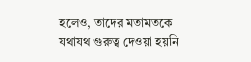হলেও, তাদের মতামতকে যথাযথ গুরুত্ব দেওয়া হয়নি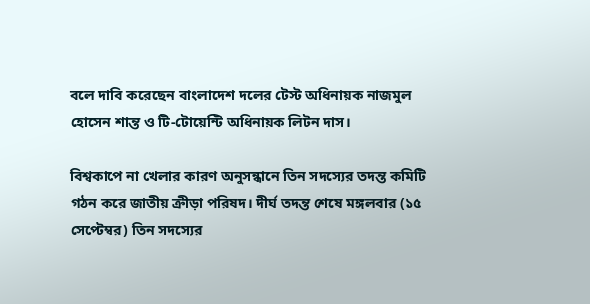বলে দাবি করেছেন বাংলাদেশ দলের টেস্ট অধিনায়ক নাজমুল হোসেন শান্ত ও টি-টোয়েন্টি অধিনায়ক লিটন দাস।

বিশ্বকাপে না খেলার কারণ অনুসন্ধানে তিন সদস্যের তদন্ত কমিটি গঠন করে জাতীয় ক্রীড়া পরিষদ। দীর্ঘ তদন্ত শেষে মঙ্গলবার (১৫ সেপ্টেম্বর) তিন সদস্যের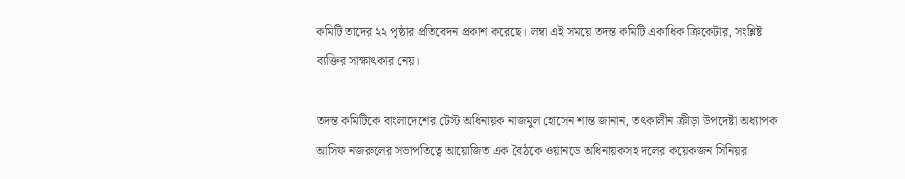কমিটি তাদের ২২ পৃষ্ঠার প্রতিবেদন প্রকাশ করেছে। লম্বা এই সময়ে তদন্ত কমিটি একাধিক ক্রিকেটার, সংশ্লিষ্ট ব্যক্তির সাক্ষাৎকার নেয়।

তদন্ত কমিটিকে বাংলাদেশের টেস্ট অধিনায়ক নাজমুল হোসেন শান্ত জানান, তৎকালীন ক্রীড়া উপদেষ্টা অধ্যাপক আসিফ নজরুলের সভাপতিত্বে আয়োজিত এক বৈঠকে ওয়ানডে অধিনায়কসহ দলের কয়েকজন সিনিয়র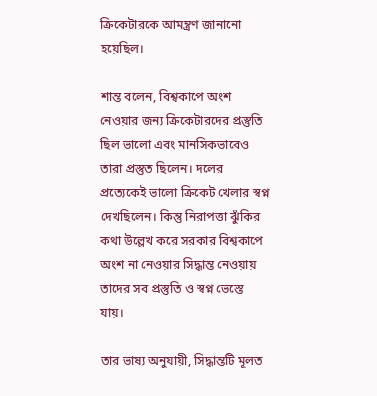ক্রিকেটারকে আমন্ত্রণ জানানো হয়েছিল।

শান্ত বলেন, বিশ্বকাপে অংশ নেওয়ার জন্য ক্রিকেটারদের প্রস্তুতি ছিল ভালো এবং মানসিকভাবেও তারা প্রস্তুত ছিলেন। দলের প্রত্যেকেই ভালো ক্রিকেট খেলার স্বপ্ন দেখছিলেন। কিন্তু নিরাপত্তা ঝুঁকির কথা উল্লেখ করে সরকার বিশ্বকাপে অংশ না নেওয়ার সিদ্ধান্ত নেওয়ায় তাদের সব প্রস্তুতি ও স্বপ্ন ভেস্তে যায়।

তার ভাষ্য অনুযায়ী, সিদ্ধান্তটি মূলত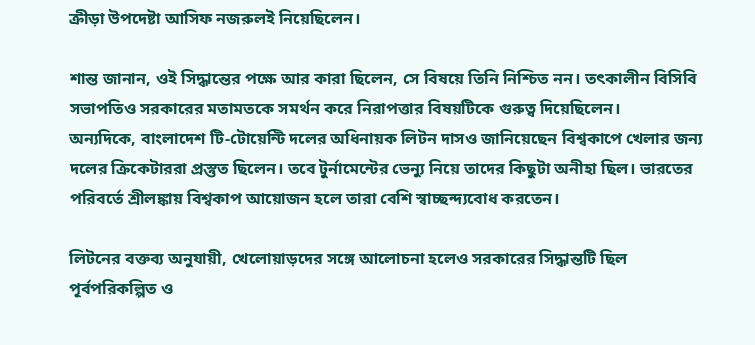ক্রীড়া উপদেষ্টা আসিফ নজরুলই নিয়েছিলেন।

শান্ত জানান, ওই সিদ্ধান্তের পক্ষে আর কারা ছিলেন, সে বিষয়ে তিনি নিশ্চিত নন। তৎকালীন বিসিবি সভাপতিও সরকারের মতামতকে সমর্থন করে নিরাপত্তার বিষয়টিকে গুরুত্ব দিয়েছিলেন।
অন্যদিকে, বাংলাদেশ টি-টোয়েন্টি দলের অধিনায়ক লিটন দাসও জানিয়েছেন বিশ্বকাপে খেলার জন্য দলের ক্রিকেটাররা প্রস্তুত ছিলেন। তবে টুর্নামেন্টের ভেন্যু নিয়ে তাদের কিছুটা অনীহা ছিল। ভারতের পরিবর্তে শ্রীলঙ্কায় বিশ্বকাপ আয়োজন হলে তারা বেশি স্বাচ্ছন্দ্যবোধ করতেন।

লিটনের বক্তব্য অনুযায়ী, খেলোয়াড়দের সঙ্গে আলোচনা হলেও সরকারের সিদ্ধান্তটি ছিল পূর্বপরিকল্পিত ও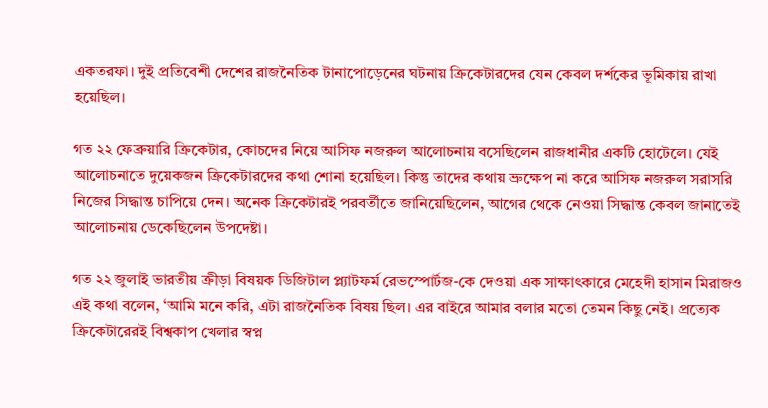একতরফা। দুই প্রতিবেশী দেশের রাজনৈতিক টানাপোড়েনের ঘটনায় ক্রিকেটারদের যেন কেবল দর্শকের ভূমিকায় রাখা হয়েছিল।

গত ২২ ফেব্রুয়ারি ক্রিকেটার, কোচদের নিয়ে আসিফ নজরুল আলোচনায় বসেছিলেন রাজধানীর একটি হোটেলে। যেই আলোচনাতে দুয়েকজন ক্রিকেটারদের কথা শোনা হয়েছিল। কিন্তু তাদের কথায় ভ্রুক্ষেপ না করে আসিফ নজরুল সরাসরি নিজের সিদ্ধান্ত চাপিয়ে দেন। অনেক ক্রিকেটারই পরবর্তীতে জানিয়েছিলেন, আগের থেকে নেওয়া সিদ্ধান্ত কেবল জানাতেই আলোচনায় ডেকেছিলেন উপদেষ্টা।

গত ২২ জুলাই ভারতীয় ক্রীড়া বিষয়ক ডিজিটাল প্ল্যাটফর্ম রেভস্পোর্টজ-কে দেওয়া এক সাক্ষাৎকারে মেহেদী হাসান মিরাজও এই কথা বলেন, ‘আমি মনে করি, এটা রাজনৈতিক বিষয় ছিল। এর বাইরে আমার বলার মতো তেমন কিছু নেই। প্রত্যেক ক্রিকেটারেরই বিশ্বকাপ খেলার স্বপ্ন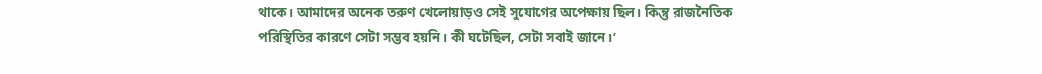থাকে। আমাদের অনেক তরুণ খেলোয়াড়ও সেই সুযোগের অপেক্ষায় ছিল। কিন্তু রাজনৈতিক পরিস্থিতির কারণে সেটা সম্ভব হয়নি। কী ঘটেছিল, সেটা সবাই জানে।’